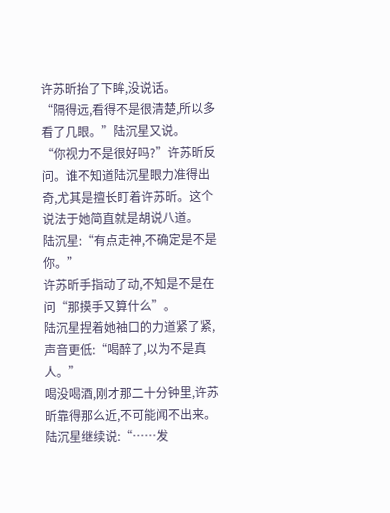许苏昕抬了下眸,没说话。
“隔得远,看得不是很清楚,所以多看了几眼。”陆沉星又说。
“你视力不是很好吗?”许苏昕反问。谁不知道陆沉星眼力准得出奇,尤其是擅长盯着许苏昕。这个说法于她简直就是胡说八道。
陆沉星:“有点走神,不确定是不是你。”
许苏昕手指动了动,不知是不是在问“那摸手又算什么”。
陆沉星捏着她袖口的力道紧了紧,声音更低:“喝醉了,以为不是真人。”
喝没喝酒,刚才那二十分钟里,许苏昕靠得那么近,不可能闻不出来。
陆沉星继续说:“……发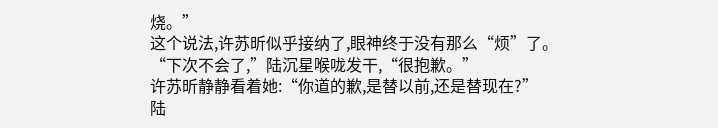烧。”
这个说法,许苏昕似乎接纳了,眼神终于没有那么“烦”了。
“下次不会了,”陆沉星喉咙发干,“很抱歉。”
许苏昕静静看着她:“你道的歉,是替以前,还是替现在?”
陆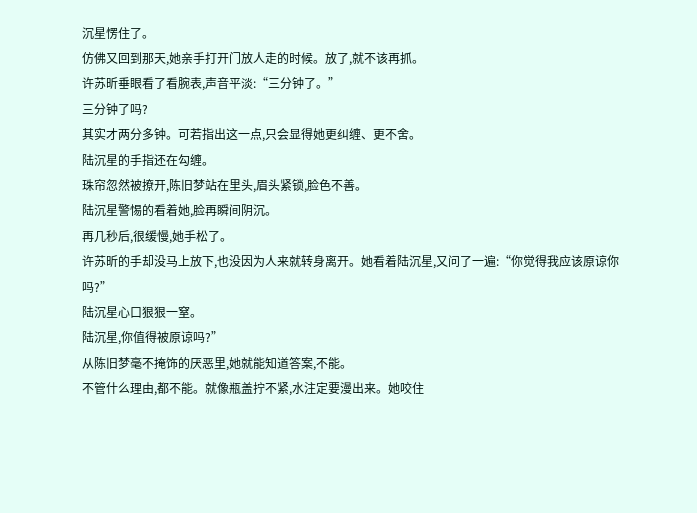沉星愣住了。
仿佛又回到那天,她亲手打开门放人走的时候。放了,就不该再抓。
许苏昕垂眼看了看腕表,声音平淡:“三分钟了。”
三分钟了吗?
其实才两分多钟。可若指出这一点,只会显得她更纠缠、更不舍。
陆沉星的手指还在勾缠。
珠帘忽然被撩开,陈旧梦站在里头,眉头紧锁,脸色不善。
陆沉星警惕的看着她,脸再瞬间阴沉。
再几秒后,很缓慢,她手松了。
许苏昕的手却没马上放下,也没因为人来就转身离开。她看着陆沉星,又问了一遍:“你觉得我应该原谅你吗?”
陆沉星心口狠狠一窒。
陆沉星,你值得被原谅吗?”
从陈旧梦毫不掩饰的厌恶里,她就能知道答案,不能。
不管什么理由,都不能。就像瓶盖拧不紧,水注定要漫出来。她咬住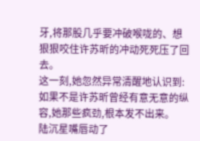牙,将那股几乎要冲破喉咙的、想狠狠咬住许苏昕的冲动死死压了回去。
这一刻,她忽然异常清醒地认识到:如果不是许苏昕曾经有意无意的纵容,她那些疯劲,根本发不出来。
陆沉星嘴唇动了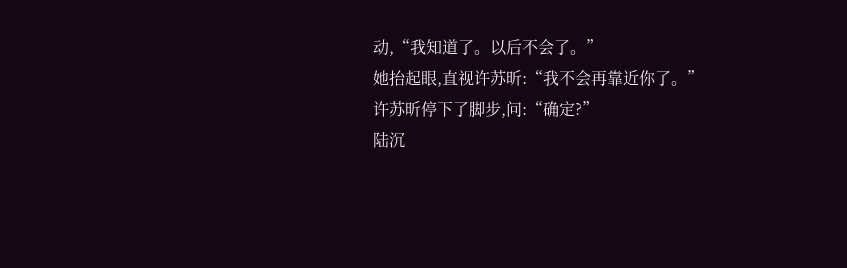动,“我知道了。以后不会了。”
她抬起眼,直视许苏昕:“我不会再靠近你了。”
许苏昕停下了脚步,问:“确定?”
陆沉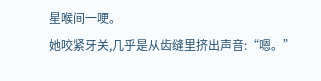星喉间一哽。
她咬紧牙关,几乎是从齿缝里挤出声音:“嗯。”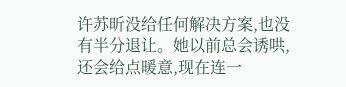许苏昕没给任何解决方案,也没有半分退让。她以前总会诱哄,还会给点暖意,现在连一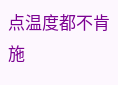点温度都不肯施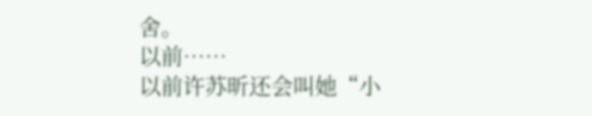舍。
以前……
以前许苏昕还会叫她“小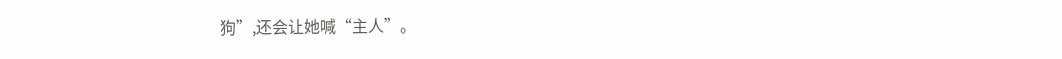狗”,还会让她喊“主人”。